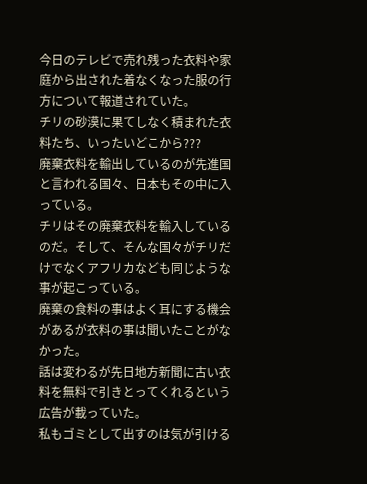今日のテレビで売れ残った衣料や家庭から出された着なくなった服の行方について報道されていた。
チリの砂漠に果てしなく積まれた衣料たち、いったいどこから???
廃棄衣料を輸出しているのが先進国と言われる国々、日本もその中に入っている。
チリはその廃棄衣料を輸入しているのだ。そして、そんな国々がチリだけでなくアフリカなども同じような事が起こっている。
廃棄の食料の事はよく耳にする機会があるが衣料の事は聞いたことがなかった。
話は変わるが先日地方新聞に古い衣料を無料で引きとってくれるという広告が載っていた。
私もゴミとして出すのは気が引ける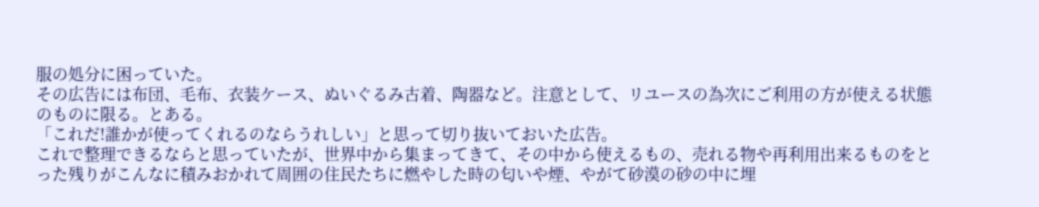服の処分に困っていた。
その広告には布団、毛布、衣装ケース、ぬいぐるみ古着、陶器など。注意として、リユースの為次にご利用の方が使える状態のものに限る。とある。
「これだ!誰かが使ってくれるのならうれしい」と思って切り抜いておいた広告。
これで整理できるならと思っていたが、世界中から集まってきて、その中から使えるもの、売れる物や再利用出来るものをとった残りがこんなに積みおかれて周囲の住民たちに燃やした時の匂いや煙、やがて砂漠の砂の中に埋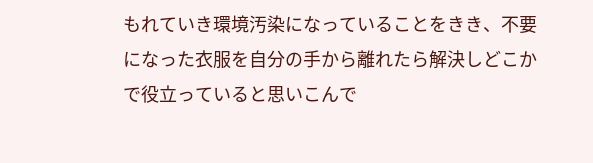もれていき環境汚染になっていることをきき、不要になった衣服を自分の手から離れたら解決しどこかで役立っていると思いこんで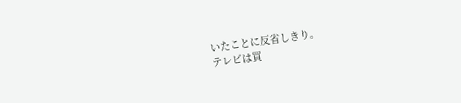いたことに反省しきり。
テレビは買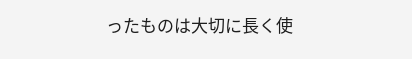ったものは大切に長く使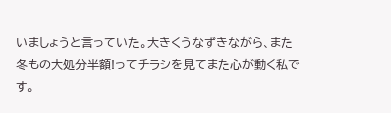いましょうと言っていた。大きくうなずきながら、また冬もの大処分半額!ってチラシを見てまた心が動く私です。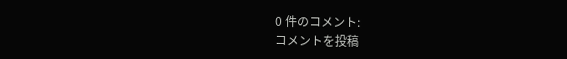0 件のコメント:
コメントを投稿